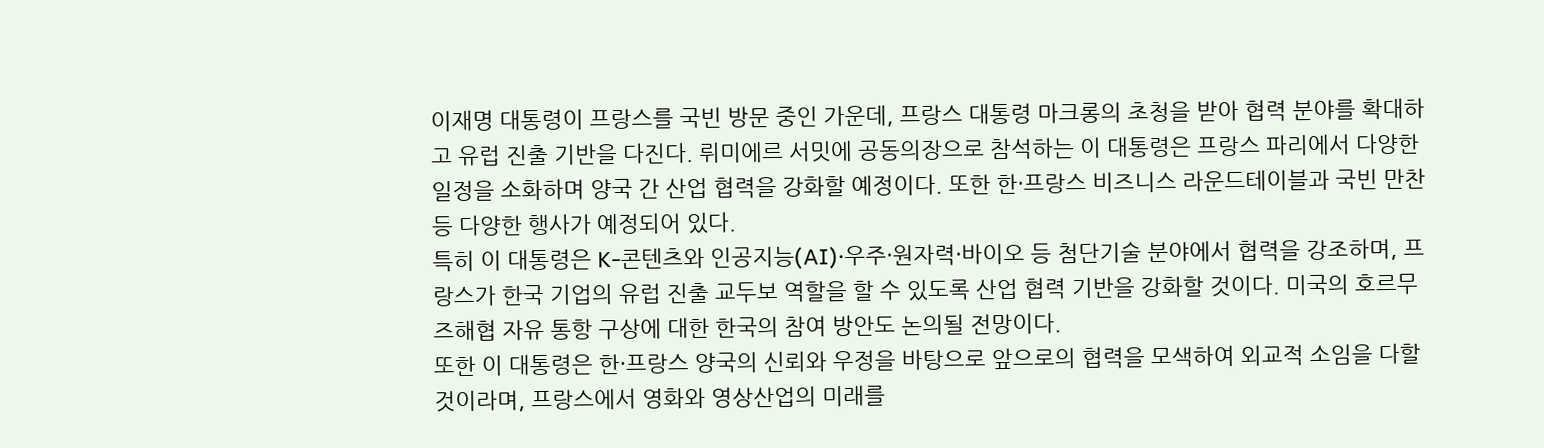이재명 대통령이 프랑스를 국빈 방문 중인 가운데, 프랑스 대통령 마크롱의 초청을 받아 협력 분야를 확대하고 유럽 진출 기반을 다진다. 뤼미에르 서밋에 공동의장으로 참석하는 이 대통령은 프랑스 파리에서 다양한 일정을 소화하며 양국 간 산업 협력을 강화할 예정이다. 또한 한·프랑스 비즈니스 라운드테이블과 국빈 만찬 등 다양한 행사가 예정되어 있다.
특히 이 대통령은 K-콘텐츠와 인공지능(AI)·우주·원자력·바이오 등 첨단기술 분야에서 협력을 강조하며, 프랑스가 한국 기업의 유럽 진출 교두보 역할을 할 수 있도록 산업 협력 기반을 강화할 것이다. 미국의 호르무즈해협 자유 통항 구상에 대한 한국의 참여 방안도 논의될 전망이다.
또한 이 대통령은 한·프랑스 양국의 신뢰와 우정을 바탕으로 앞으로의 협력을 모색하여 외교적 소임을 다할 것이라며, 프랑스에서 영화와 영상산업의 미래를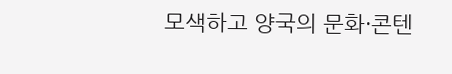모색하고 양국의 문화·콘텐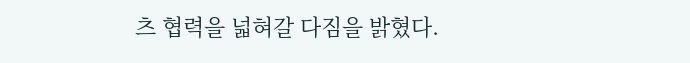츠 협력을 넓혀갈 다짐을 밝혔다.